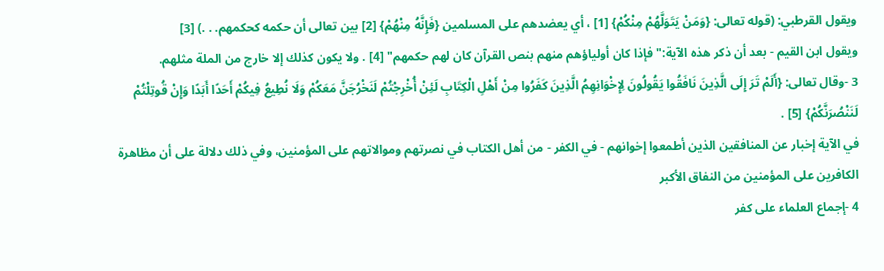ويقول القرطبي: (قوله تعالى: {وَمَنْ يَتَوَلَّهُمْ مِنْكُمْ} [1] ، أي يعضدهم على المسلمين {فَإِنَّهُ مِنْهُمْ} [2] بين تعالى أن حكمه كحكمهم. . .) [3]
ويقول ابن القيم - بعد أن ذكر هذه الآية:"فإذا كان أولياؤهم منهم بنص القرآن كان لهم حكمهم" [4] . ولا يكون كذلك إلا خارج من الملة مثلهم.
3 -وقال تعالى: {أَلَمْ تَرَ إِلَى الَّذِينَ نَافَقُوا يَقُولُونَ لِإِخْوَانِهِمُ الَّذِينَ كَفَرُوا مِنْ أَهْلِ الْكِتَابِ لَئِنْ أُخْرِجْتُمْ لَنَخْرُجَنَّ مَعَكُمْ وَلَا نُطِيعُ فِيكُمْ أَحَدًا أَبَدًا وَإِنْ قُوتِلْتُمْ لَنَنْصُرَنَّكُمْ} [5] .
في الآية إخبار عن المنافقين الذين أطمعوا إخوانهم - في الكفر - من أهل الكتاب في نصرتهم وموالاتهم على المؤمنين، وفي ذلك دلالة على أن مظاهرة الكافرين على المؤمنين من النفاق الأكبر
4 -إجماع العلماء على كفر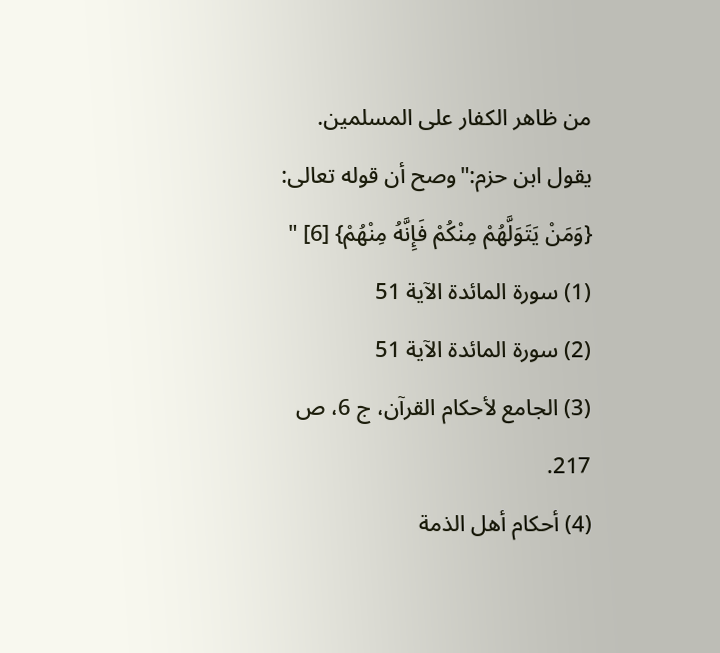من ظاهر الكفار على المسلمين.
يقول ابن حزم:"وصح أن قوله تعالى: {وَمَنْ يَتَوَلَّهُمْ مِنْكُمْ فَإِنَّهُ مِنْهُمْ} [6] "
(1) سورة المائدة الآية 51
(2) سورة المائدة الآية 51
(3) الجامع لأحكام القرآن، ج 6، ص 217.
(4) أحكام أهل الذمة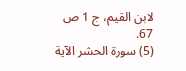لابن القيم، ج 1 ص 67.
(5) سورة الحشر الآية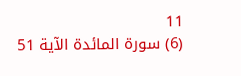11
(6) سورة المائدة الآية 51